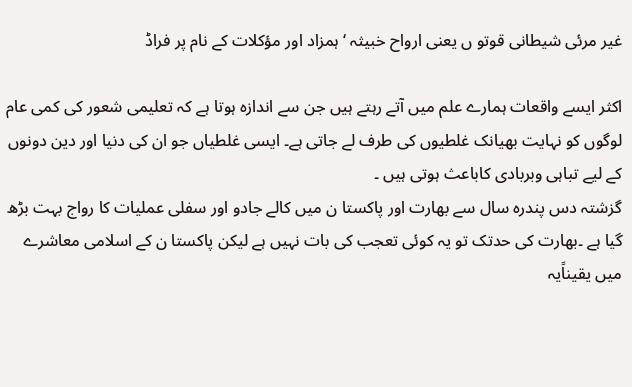غیر مرئی شیطانی قوتو ں یعنی ارواح خبیثہ ‘ہمزاد اور مؤکلات کے نام پر فراڈ

اکثر ایسے واقعات ہمارے علم میں آتے رہتے ہیں جن سے اندازہ ہوتا ہے کہ تعلیمی شعور کی کمی عام لوگوں کو نہایت بھیانک غلطیوں کی طرف لے جاتی ہے۔ ایسی غلطیاں جو ان کی دنیا اور دین دونوں کے لیے تباہی وبربادی کاباعث ہوتی ہیں ۔
گزشتہ دس پندرہ سال سے بھارت اور پاکستا ن میں کالے جادو اور سفلی عملیات کا رواج بہت بڑھ گیا ہے ۔بھارت کی حدتک تو یہ کوئی تعجب کی بات نہیں ہے لیکن پاکستا ن کے اسلامی معاشرے میں یقیناًیہ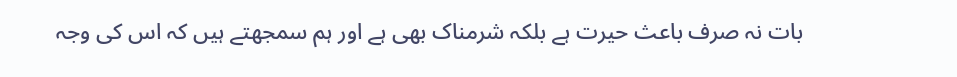بات نہ صرف باعث حیرت ہے بلکہ شرمناک بھی ہے اور ہم سمجھتے ہیں کہ اس کی وجہ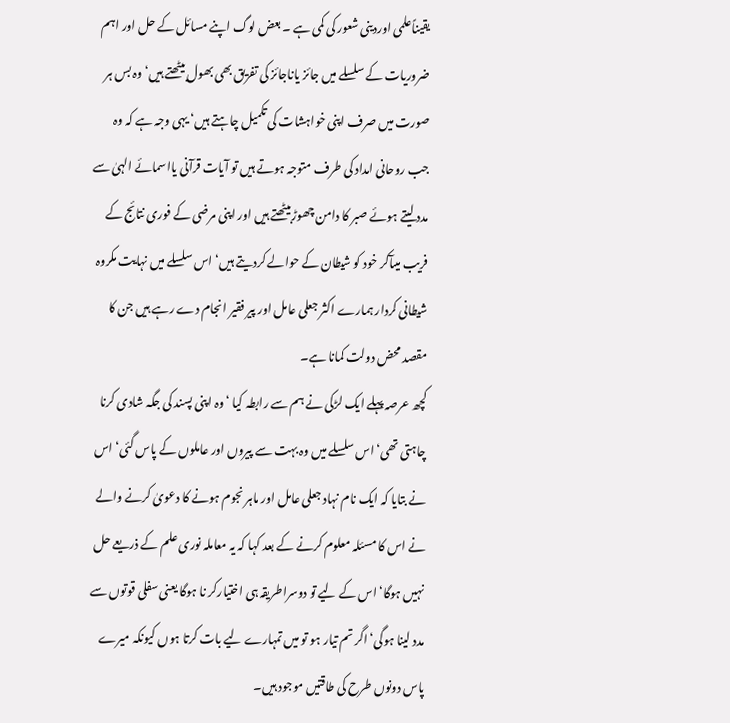یقیناًعلمی اوردینی شعور کی کمی ہے ۔ بعض لوگ اپنے مسائل کے حل اور اہم ضروریات کے سلسلے میں جائز یاناجائز کی تفریق بھی بھول بیٹھتے ہیں‘ وہ بس ہر صورت میں صرف اپنی خواہشات کی تکمیل چاہتے ہیں‘ یہی وجہ ہے کہ وہ جب روحانی امداد کی طرف متوجہ ہوتے ہیں تو آیات قرآنی یااسمائے الہیٰ سے مدد لیتے ہوئے صبر کا دامن چھوڑبیٹھتے ہیں اور اپنی مرضی کے فوری نتائج کے فریب میںآکر خود کو شیطان کے حوالے کردیتے ہیں‘ اس سلسلے میں نہایت مکروہ شیطانی کردار ہمارے اکثر جعلی عامل اور پیر فقیر انجام دے رہے ہیں جن کا مقصد محض دولت کمانا ہے۔
کچھ عرصہ پہلے ایک لڑکی نے ہم سے رابطہ کیا ‘وہ اپنی پسند کی جگہ شادی کرنا چاہتی تھی‘ اس سلسلے میں وہ بہت سے پیروں اور عاملوں کے پاس گئی‘ اس نے بتایا کہ ایک نام نہاد جعلی عامل اور ماہر نجوم ہونے کا دعویٰ کرنے والے نے اس کا مسئلہ معلوم کرنے کے بعد کہا کہ یہ معاملہ نوری علم کے ذریعے حل نہیں ہوگا‘ اس کے لیے تو دوسراطریقہ ہی اختیارکر نا ہوگا یعنی سفلی قوتوں سے مدد لینا ہوگی‘ اگر تم تیار ہو تو میں تمہارے لیے بات کرتا ہوں کیونکہ میرے پاس دونوں طرح کی طاقتیں موجود ہیں۔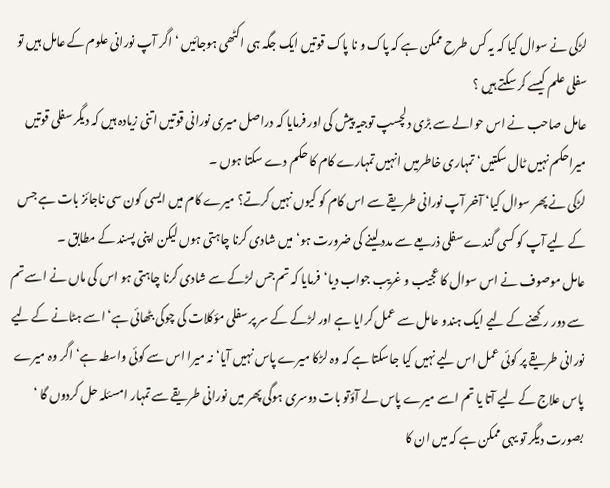لڑکی نے سوال کیا کہ یہ کس طرح ممکن ہے کہ پاک و نا پاک قوتیں ایک جگہ ہی اکٹھی ہوجائیں ‘ اگر آپ نورانی علوم کے عامل ہیں تو سفلی علم کیسے کر سکتے ہیں ؟
عامل صاحب نے اس حوالے سے بڑی دلچسپ توجیہ پیش کی اور فرمایا کہ دراصل میری نورانی قوتیں اتنی زیادہ ہیں کہ دیگر سفلی قوتیں میراحکم نہیں ٹال سکتیں‘ تمہاری خاطرمیں انہیں تمہارے کام کا حکم دے سکتا ہوں ۔
لڑکی نے پھر سوال کیا‘ آخر آپ نورانی طریقے سے اس کام کو کیوں نہیں کرتے؟ میرے کام میں ایسی کون سی ناجائز بات ہے جس کے لیے آپ کو کسی گندے سفلی ذریعے سے مدد لینے کی ضرورت ہو‘ میں شادی کرنا چاہتی ہوں لیکن اپنی پسند کے مطابق ۔
عامل موصوف نے اس سوال کا عجیب و غریب جواب دیا‘فرمایا کہ تم جس لڑکے سے شادی کرنا چاہتی ہو اس کی ماں نے اسے تم سے دور رکھنے کے لیے ایک ہندو عامل سے عمل کرایا ہے اور لڑکے کے سر پر سفلی مؤکلات کی چوکی بٹھائی ہے‘ اسے ہٹانے کے لیے نورانی طریقے پر کوئی عمل اس لیے نہیں کیا جاسکتا ہے کہ وہ لڑکا میرے پاس نہیں آیا‘ نہ میرا اس سے کوئی واسطہ ہے‘ اگر وہ میرے پاس علاج کے لیے آتا یا تم اسے میرے پاس لے آؤتو بات دوسری ہوگی پھر میں نورانی طریقے سے تمہار امسئلہ حل کردوں گا ‘ بصورت دیگر تو یہی ممکن ہے کہ میں ان کا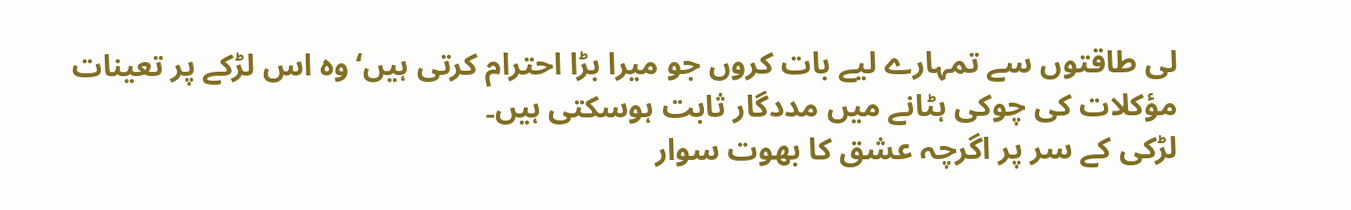لی طاقتوں سے تمہارے لیے بات کروں جو میرا بڑا احترام کرتی ہیں‘وہ اس لڑکے پر تعینات مؤکلات کی چوکی ہٹانے میں مددگار ثابت ہوسکتی ہیں۔
لڑکی کے سر پر اگرچہ عشق کا بھوت سوار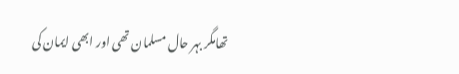تھامگر بہر حال مسلمان تھی اور ابھی ایمان کی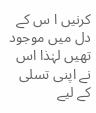کرنیں ا س کے دل میں موجود تھیں لہٰذا اس نے اپنی تسلی کے لیے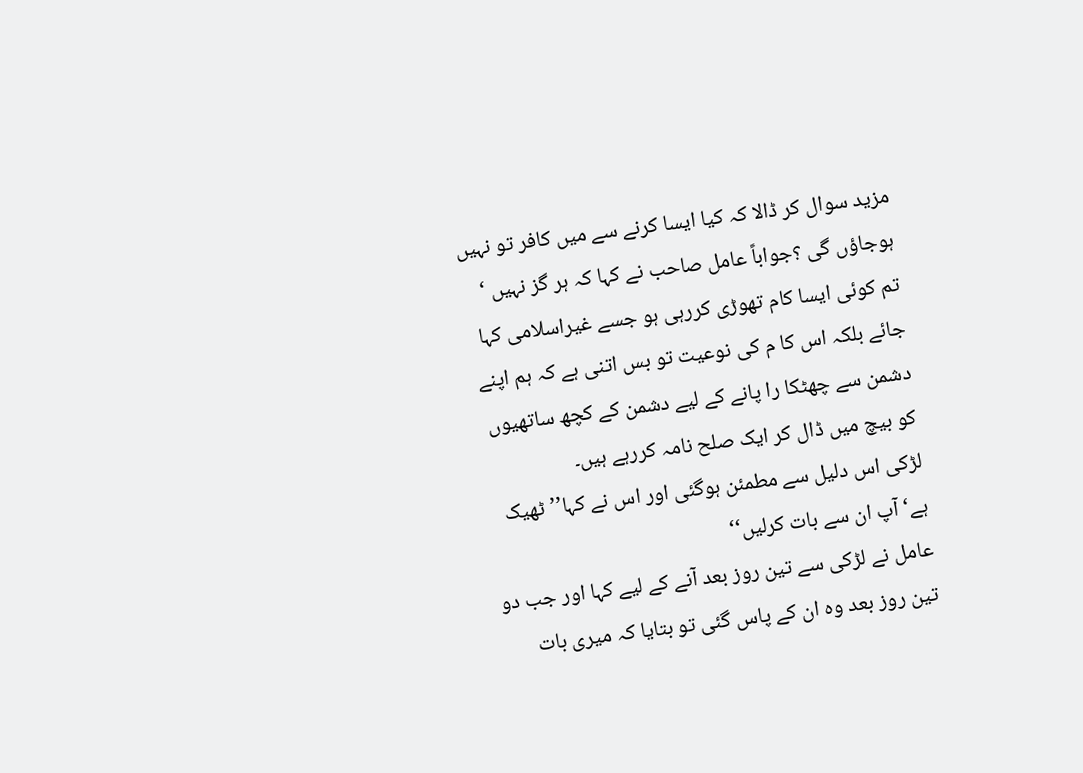مزید سوال کر ڈالا کہ کیا ایسا کرنے سے میں کافر تو نہیں ہوجاؤں گی ؟جواباً عامل صاحب نے کہا کہ ہر گز نہیں ‘ تم کوئی ایسا کام تھوڑی کررہی ہو جسے غیراسلامی کہا جائے بلکہ اس کا م کی نوعیت تو بس اتنی ہے کہ ہم اپنے دشمن سے چھٹکا را پانے کے لیے دشمن کے کچھ ساتھیوں کو بیچ میں ڈال کر ایک صلح نامہ کررہے ہیں۔
لڑکی اس دلیل سے مطمئن ہوگئی اور اس نے کہا’’ ٹھیک ہے‘ آپ ان سے بات کرلیں‘‘
عامل نے لڑکی سے تین روز بعد آنے کے لیے کہا اور جب دو تین روز بعد وہ ان کے پاس گئی تو بتایا کہ میری بات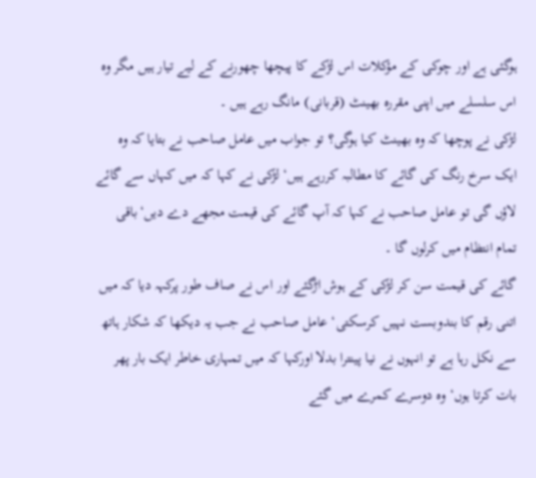ہوگئی ہے اور چوکی کے مؤکلات اس لڑکے کا پیچھا چھورنے کے لیے تیار ہیں مگر وہ اس سلسلے میں اپنی مقررہ بھینٹ (قربانی) مانگ رہے ہیں ۔
لڑکی نے پوچھا کہ وہ بھینٹ کیا ہوگی؟ تو جواب میں عامل صاحب نے بتایا کہ وہ ایک سرخ رنگ کی گائے کا مطالبہ کررہے ہیں‘ لڑکی نے کہا کہ میں کہاں سے گائے لاؤں گی تو عامل صاحب نے کہا کہ آپ گائے کی قیمت مجھے دے دیں‘باقی تمام انتظام میں کرلوں گا ۔
گائے کی قیمت سن کر لڑکی کے ہوش اڑگئے اور اس نے صاف طور پرکہہ دیا کہ میں اتنی رقم کا بندوبست نہیں کرسکتی‘ عامل صاحب نے جب یہ دیکھا کہ شکار ہاتھ سے نکل رہا ہے تو انہوں نے نیا پینترا بدلا اورکہا کہ میں تمہاری خاطر ایک بار پھر بات کرتا ہوں‘ وہ دوسرے کمرے میں گئے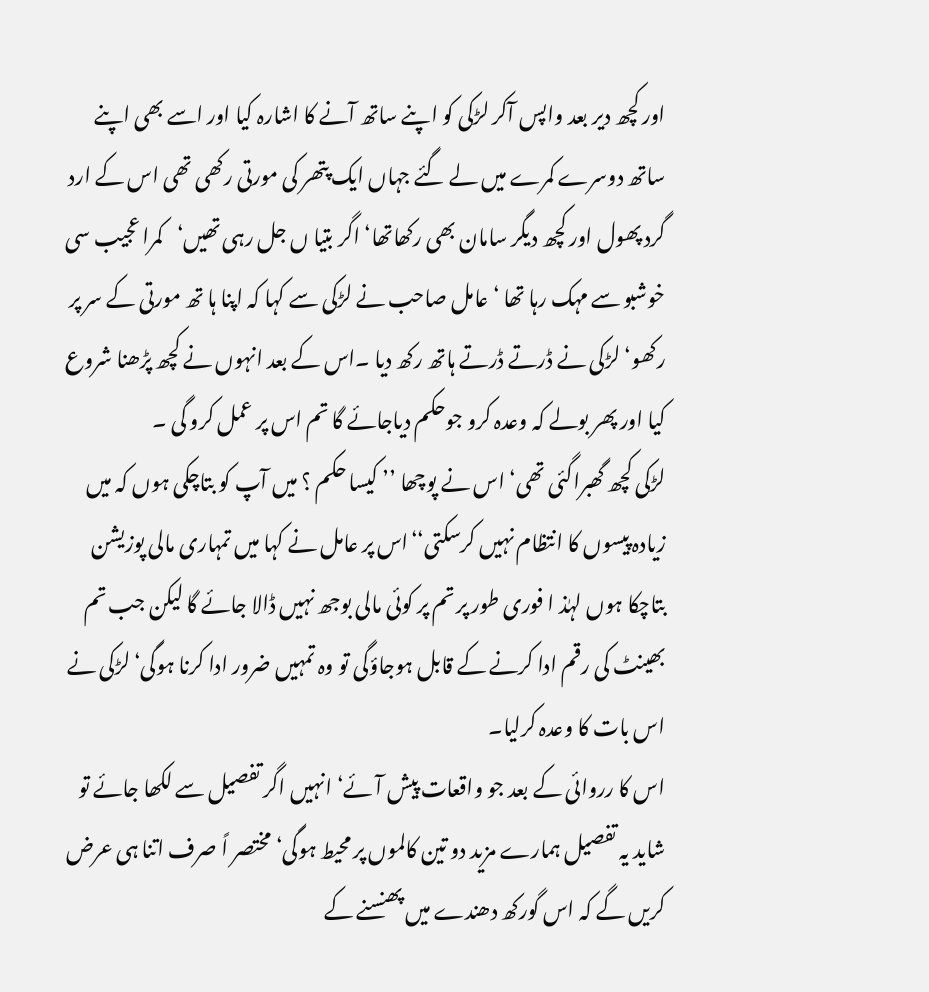اور کچھ دیر بعد واپس آکر لڑکی کو اپنے ساتھ آنے کا اشارہ کیا اور اسے بھی اپنے ساتھ دوسرے کمرے میں لے گئے جہاں ایک پتھر کی مورتی رکھی تھی اس کے ارد گرد پھول اور کچھ دیگر سامان بھی رکھاتھا‘ اگر بتیا ں جل رہی تھیں‘کمرا عجیب سی خوشبو سے مہک رہا تھا ‘عامل صاحب نے لڑکی سے کہا کہ اپنا ہا تھ مورتی کے سر پر رکھو‘ لڑکی نے ڈرتے ڈرتے ہاتھ رکھ دیا ۔اس کے بعد انہوں نے کچھ پڑھنا شروع کیا اور پھر بولے کہ وعدہ کرو جوحکم دیاجائے گا تم اس پر عمل کرو گی ۔
لڑکی کچھ گھبراگئی تھی‘ اس نے پوچھا ’’ کیسا حکم ؟ میں آپ کو بتاچکی ہوں کہ میں زیادہ پیسوں کا انتظام نہیں کرسکتی‘‘اس پر عامل نے کہا میں تمہاری مالی پوزیشن بتاچکا ہوں لہٰذ ا فوری طور پر تم پر کوئی مالی بوجھ نہیں ڈالا جائے گا لیکن جب تم بھینٹ کی رقم ادا کرنے کے قابل ہوجاؤگی تو وہ تمہیں ضرور ادا کرنا ہوگی‘لڑکی نے اس بات کا وعدہ کرلیا۔
اس کا رروائی کے بعد جو واقعات پیش آئے‘ انہیں اگر تفصیل سے لکھا جائے تو شاید یہ تفصیل ہمارے مزید دو تین کالموں پر محیط ہوگی‘ مختصر اً صرف اتنا ہی عرض کریں گے کہ اس گورکھ دھندے میں پھنسنے کے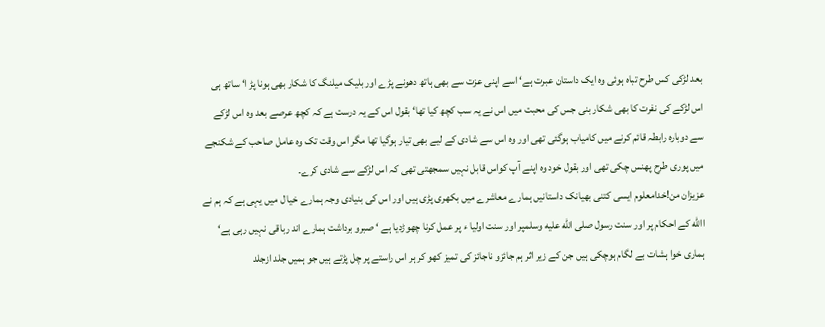بعد لڑکی کس طرح تباہ ہوئی وہ ایک داستان عبرت ہے‘ اسے اپنی عزت سے بھی ہاتھ دھونے پڑے اور بلیک میلنگ کا شکار بھی ہونا پڑ ا‘ ساتھ ہی اس لڑکے کی نفرت کا بھی شکار بنی جس کی محبت میں اس نے یہ سب کچھ کیا تھا‘ بقول اس کے یہ درست ہے کہ کچھ عرصے بعد وہ اس لڑکے سے دوبارہ رابطہ قائم کرنے میں کامیاب ہوگئی تھی اور وہ اس سے شادی کے لیے بھی تیار ہوگیا تھا مگر اس وقت تک وہ عامل صاحب کے شکنجے میں پوری طرح پھنس چکی تھی اور بقول خود وہ اپنے آپ کواس قابل نہیں سمجھتی تھی کہ اس لڑکے سے شادی کرے۔
عزیزان من!خدامعلوم ایسی کتنی بھیانک داستانیں ہمارے معاشرے میں بکھری پڑی ہیں اور اس کی بنیادی وجہ ہمارے خیا ل میں یہی ہے کہ ہم نے االله کے احکام پر اور سنت رسول صلى الله عليه وسلمپر اور سنت اولیا ء پر عمل کرنا چھوڑدیا ہے ‘ صبرو برداشت ہمارے اند رباقی نہیں رہی ہے‘ ہماری خوا ہشات بے لگام ہوچکی ہیں جن کے زیر اثر ہم جائزو ناجائز کی تمیز کھو کر ہر اس راستے پر چل پڑتے ہیں جو ہمیں جلد ازجلد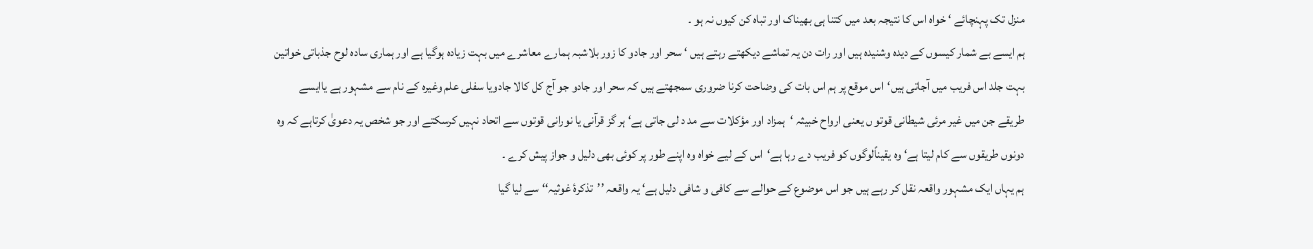منزل تک پہنچائے ‘ خواہ اس کا نتیجہ بعد میں کتنا ہی بھیناک اور تباہ کن کیوں نہ ہو ۔
ہم ایسے بے شمار کیسوں کے دیدہ وشنیدہ ہیں اور رات دن یہ تماشے دیکھتے رہتے ہیں ‘ سحر اور جادو کا زور بلاشبہ ہمارے معاشرے میں بہت زیادہ ہوگیا ہے اور ہماری سادہ لوح جذباتی خواتین بہت جلد اس فریب میں آجاتی ہیں‘اس موقع پر ہم اس بات کی وضاحت کرنا ضروری سمجھتے ہیں کہ سحر اور جادو جو آج کل کالا جادویا سفلی علم وغیرہ کے نام سے مشہور ہے یاایسے طریقے جن میں غیر مرئی شیطانی قوتو ں یعنی ارواح خبیثہ ‘ہمزاد اور مؤکلات سے مد د لی جاتی ہے‘ ہر گز قرآنی یا نورانی قوتوں سے اتحاد نہیں کرسکتے اور جو شخص یہ دعویٰ کرتاہے کہ وہ دونوں طریقوں سے کام لیتا ہے‘ وہ یقیناًلوگوں کو فریب دے رہا ہے‘اس کے لیے خواہ وہ اپنے طور پر کوئی بھی دلیل و جواز پیش کرے ۔
ہم یہاں ایک مشہور واقعہ نقل کر رہے ہیں جو اس موضوع کے حوالے سے کافی و شافی دلیل ہے‘ یہ واقعہ ’’تذکرۂ غوثیہ‘‘ سے لیا گیا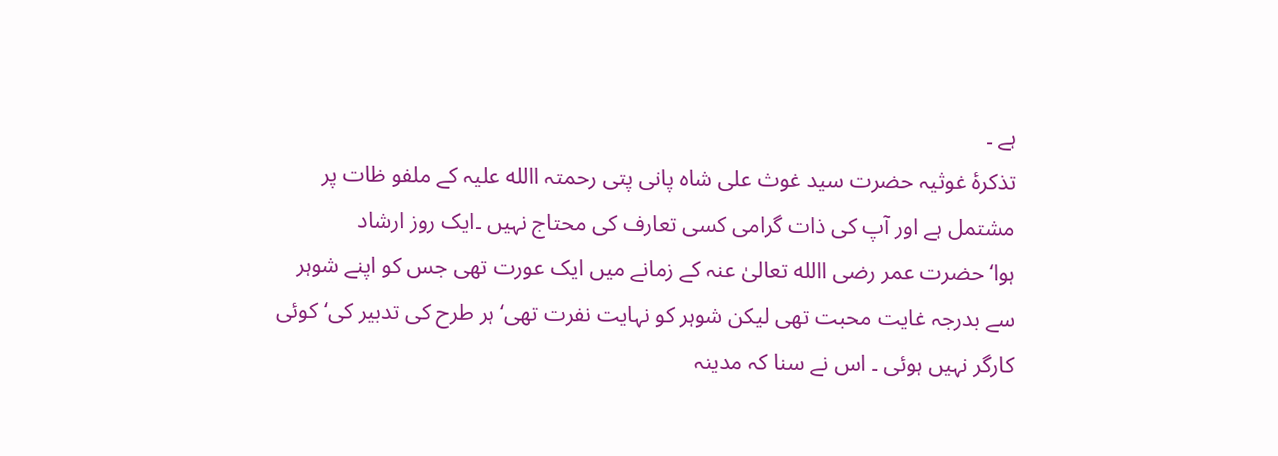ہے ۔
تذکرۂ غوثیہ حضرت سید غوث علی شاہ پانی پتی رحمتہ االله علیہ کے ملفو ظات پر مشتمل ہے اور آپ کی ذات گرامی کسی تعارف کی محتاج نہیں ۔ایک روز ارشاد ہوا‘حضرت عمر رضی االله تعالیٰ عنہ کے زمانے میں ایک عورت تھی جس کو اپنے شوہر سے بدرجہ غایت محبت تھی لیکن شوہر کو نہایت نفرت تھی‘ ہر طرح کی تدبیر کی‘کوئی کارگر نہیں ہوئی ۔ اس نے سنا کہ مدینہ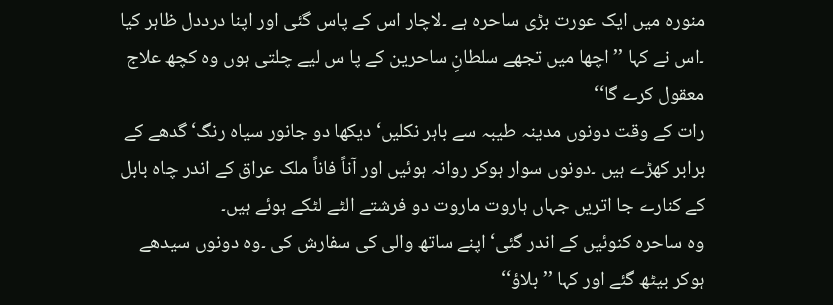منورہ میں ایک عورت بڑی ساحرہ ہے ۔لاچار اس کے پاس گئی اور اپنا درددل ظاہر کیا ۔اس نے کہا ’’اچھا میں تجھے سلطانِ ساحرین کے پا س لیے چلتی ہوں وہ کچھ علاج معقول کرے گا‘‘
رات کے وقت دونوں مدینہ طیبہ سے باہر نکلیں‘دیکھا دو جانور سیاہ رنگ‘ گدھے کے برابر کھڑے ہیں ۔دونوں سوار ہوکر روانہ ہوئیں اور آناً فاناً ملک عراق کے اندر چاہ بابل کے کنارے جا اتریں جہاں ہاروت ماروت دو فرشتے الٹے لٹکے ہوئے ہیں۔
وہ ساحرہ کنوئیں کے اندر گئی‘اپنے ساتھ والی کی سفارش کی ۔وہ دونوں سیدھے ہوکر بیٹھ گئے اور کہا ’’بلاؤ‘‘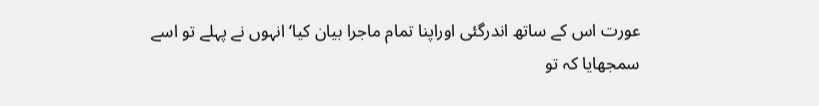عورت اس کے ساتھ اندرگئی اوراپنا تمام ماجرا بیان کیا‘انہوں نے پہلے تو اسے سمجھایا کہ تو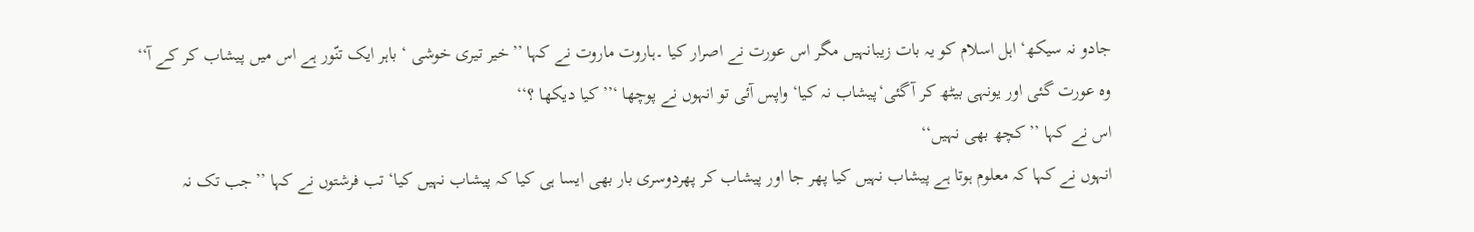جادو نہ سیکھ‘ اہل اسلام کو یہ بات زیبانہیں مگر اس عورت نے اصرار کیا ۔ہاروت ماروت نے کہا ’’خیر تیری خوشی ‘ باہر ایک تنّور ہے اس میں پیشاب کر کے آ‘‘
وہ عورت گئی اور یونہی بیٹھ کر آگئی‘پیشاب نہ کیا‘ واپس آئی تو انہوں نے پوچھا ‘’’کیا دیکھا ؟‘‘
اس نے کہا ’’کچھ بھی نہیں‘‘
انہوں نے کہا کہ معلوم ہوتا ہے پیشاب نہیں کیا پھر جا اور پیشاب کر پھردوسری بار بھی ایسا ہی کیا کہ پیشاب نہیں کیا‘ تب فرشتوں نے کہا ’’جب تک نہ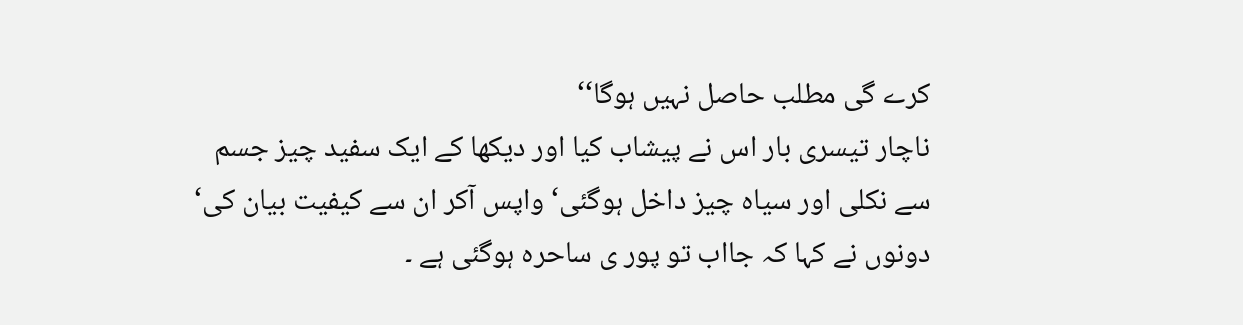کرے گی مطلب حاصل نہیں ہوگا‘‘
ناچار تیسری بار اس نے پیشاب کیا اور دیکھا کے ایک سفید چیز جسم سے نکلی اور سیاہ چیز داخل ہوگئی‘ واپس آکر ان سے کیفیت بیان کی‘ دونوں نے کہا کہ جااب تو پور ی ساحرہ ہوگئی ہے ۔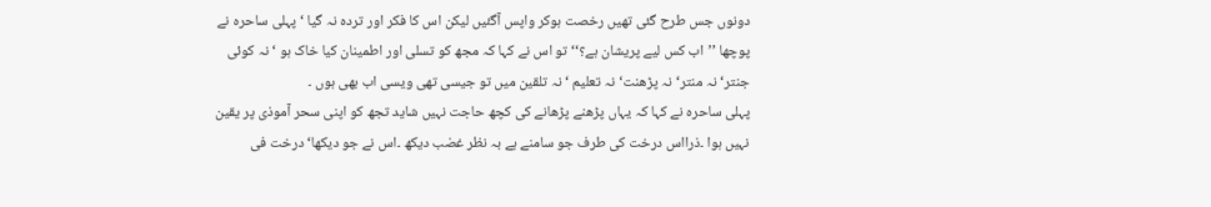دونوں جس طرح گئی تھیں رخصت ہوکر واپس آگئیں لیکن اس کا فکر اور تردہ نہ گیا ‘پہلی ساحرہ نے پوچھا ’’اب کس لیے پریشان ہے؟‘‘ تو اس نے کہا کہ مجھ کو تسلی اور اطمینان کیا خاک ہو ‘ نہ کوئی جنتر‘ نہ منتر‘ نہ پڑھنت‘ نہ تعلیم ‘ نہ تلقین میں تو جیسی تھی ویسی اب بھی ہوں ۔
پہلی ساحرہ نے کہا کہ یہاں پڑھنے پڑھانے کی کچھ حاجت نہیں شاید تجھ کو اپنی سحر آموذی پر یقین نہیں ہوا ۔ذرااس درخت کی طرف جو سامنے ہے بہ نظر غضب دیکھ ۔اس نے جو دیکھا‘ درخت فی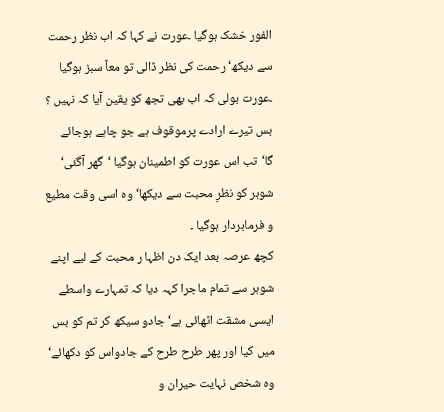الفور خشک ہوگیا ۔عورت نے کہا کہ اب نظر رحمت سے دیکھ‘ رحمت کی نظر ڈالی تو معاً سبز ہوگیا ۔عورت بولی کہ اب بھی تجھ کو یقین آیا کہ نہیں ؟ بس تیرے ارادے پرموقوف ہے جو چاہے ہوجائے گا‘تب اس عورت کو اطمینان ہوگیا ‘گھر آگئی‘ شوہر کو نظرِ محبت سے دیکھا‘ وہ اسی وقت مطیع و فرمابردار ہوگیا ۔
کچھ عرصہ بعد ایک دن اظہا ر محبت کے لیے اپنے شوہر سے تمام ماجرا کہہ دیا کہ تمہارے واسطے ایسی مشقت اٹھائی ہے‘ جادو سیکھ کر تم کو بس میں کیا اور پھر طرح طرح کے جادواس کو دکھائے‘ وہ شخص نہایت حیران و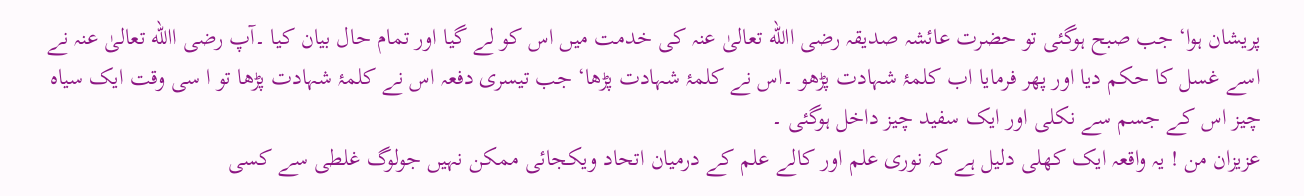پریشان ہوا‘ جب صبح ہوگئی تو حضرت عائشہ صدیقہ رضی االله تعالیٰ عنہ کی خدمت میں اس کو لے گیا اور تمام حال بیان کیا ۔آپ رضی االله تعالیٰ عنہ نے اسے غسل کا حکم دیا اور پھر فرمایا اب کلمۂ شہادت پڑھو ۔اس نے کلمۂ شہادت پڑھا‘ جب تیسری دفعہ اس نے کلمۂ شہادت پڑھا تو ا سی وقت ایک سیاہ چیز اس کے جسم سے نکلی اور ایک سفید چیز داخل ہوگئی ۔
عزیزان من ! یہ واقعہ ایک کھلی دلیل ہے کہ نوری علم اور کالے علم کے درمیان اتحاد ویکجائی ممکن نہیں جولوگ غلطی سے کسی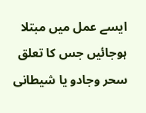ایسے عمل میں مبتلا ہوجائیں جس کا تعلق سحر وجادو یا شیطانی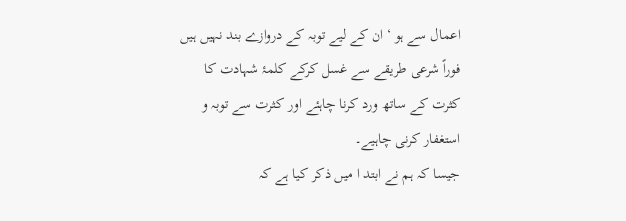اعمال سے ہو ‘ ان کے لیے توبہ کے دروازے بند نہیں ہیں فوراً شرعی طریقے سے غسل کرکے کلمۂ شہادت کا کثرت کے ساتھ ورد کرنا چاہئے اور کثرت سے توبہ و استغفار کرنی چاہیے۔
جیسا کہ ہم نے ابتد ا میں ذکر کیا ہے کہ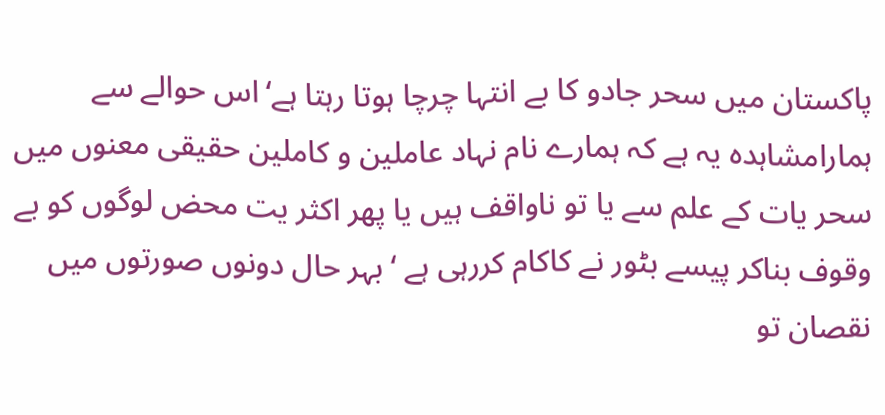پاکستان میں سحر جادو کا بے انتہا چرچا ہوتا رہتا ہے‘اس حوالے سے ہمارامشاہدہ یہ ہے کہ ہمارے نام نہاد عاملین و کاملین حقیقی معنوں میں سحر یات کے علم سے یا تو ناواقف ہیں یا پھر اکثر یت محض لوگوں کو بے وقوف بناکر پیسے بٹور نے کاکام کررہی ہے ‘ بہر حال دونوں صورتوں میں نقصان تو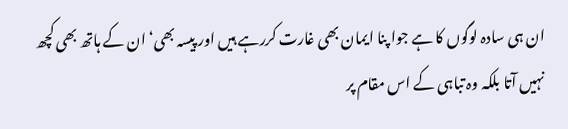ان ہی سادہ لوگوں کا ہے جوا پنا ایمان بھی غارت کررہے ہیں اور پیسہ بھی‘ ان کے ہاتھ بھی کچھ نہیں آتا بلکہ وہ تباہی کے اس مقام پر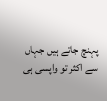پہنچ جاتے ہیں جہاں سے اکثر تو واپسی ہی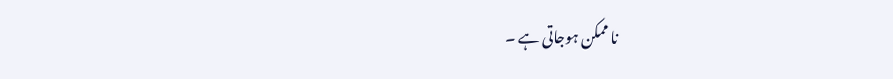نا ممکن ہوجاتی ہے ۔